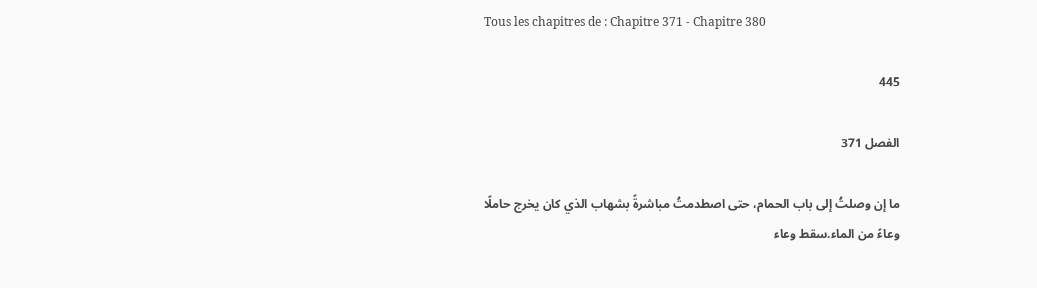Tous les chapitres de : Chapitre 371 - Chapitre 380

445

الفصل 371

ما إن وصلتُ إلى باب الحمام، حتى اصطدمتُ مباشرةً بشهاب الذي كان يخرج حاملًا وعاءً من الماء.سقط وعاء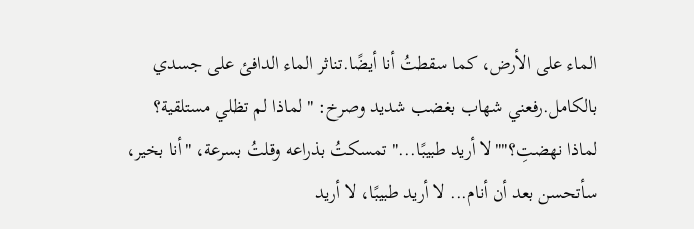الماء على الأرض، كما سقطتُ أنا أيضًا.تناثر الماء الدافئ على جسدي بالكامل.رفعني شهاب بغضب شديد وصرخ: "لماذا لم تظلي مستلقية؟ لماذا نهضتِ؟""لا أريد طبيبًا..." تمسكتُ بذراعه وقلتُ بسرعة، "أنا بخير، سأتحسن بعد أن أنام... لا أريد طبيبًا، لا أريد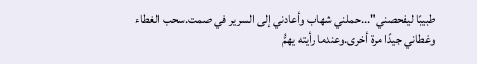طبيبًا ليفحصني"...حملني شهاب وأعادني إلى السرير في صمت.سحب الغطاء وغطاني جيدًا مرة أخرى.وعندما رأيته يهمُّ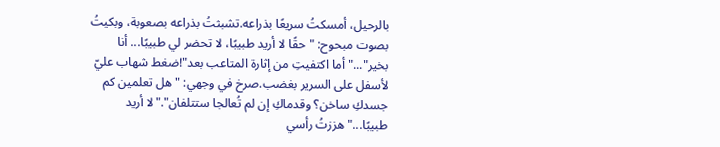بالرحيل، أمسكتُ سريعًا بذراعه.تشبثتُ بذراعه بصعوبة، وبكيتُ بصوت مبحوح: "حقًا لا أريد طبيبًا، لا تحضر لي طبيبًا... أنا بخير"..."أما اكتفيتِ من إثارة المتاعب بعد"!ضغط شهاب عليّ لأسفل على السرير بغضب.صرخ في وجهي: "هل تعلمين كم جسدكِ ساخن؟ وقدماكِ إن لم تُعالجا ستتلفان"."لا أريد طبيبًا..." هززتُ رأسي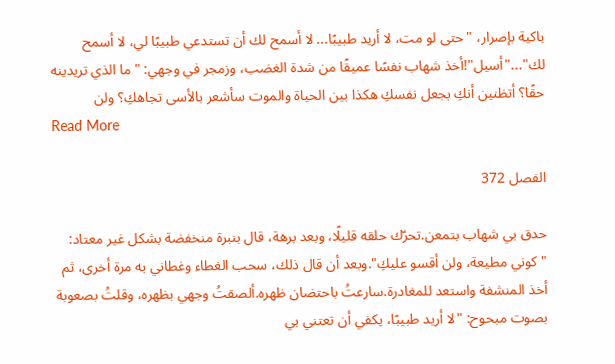باكية بإصرار، "حتى لو مت، لا أريد طبيبًا... لا أسمح لك أن تستدعي طبيبًا لي، لا أسمح لك"..."أسيل"!أخذ شهاب نفسًا عميقًا من شدة الغضب، وزمجر في وجهي: "ما الذي تريدينه حقًا؟ أتظنين أنكِ بجعل نفسكِ هكذا بين الحياة والموت سأشعر بالأسى تجاهكِ؟ ولن
Read More

الفصل 372

حدق بي شهاب بتمعن.تحرّك حلقه قليلًا، وبعد برهة، قال بنبرة منخفضة بشكل غير معتاد: "كوني مطيعة، ولن أقسو عليكِ".وبعد أن قال ذلك، سحب الغطاء وغطاني به مرة أخرى، ثم أخذ المنشفة واستعد للمغادرة.سارعتُ باحتضان ظهره.ألصقتُ وجهي بظهره، وقلتُ بصعوبة بصوت مبحوح: "لا أريد طبيبًا، يكفي أن تعتني بي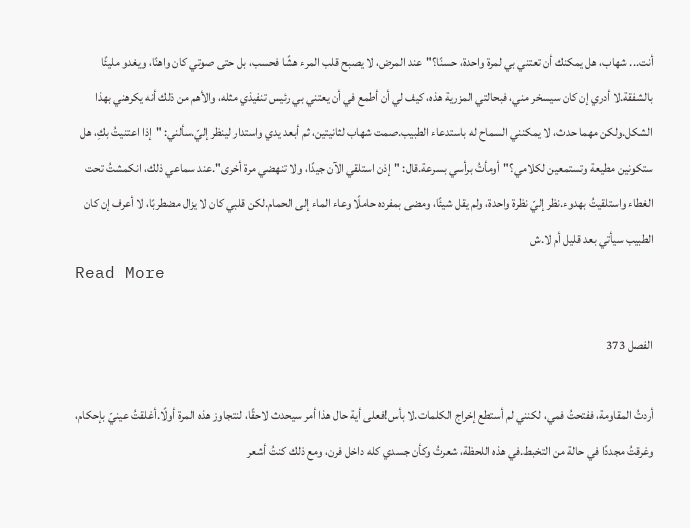أنت... شهاب، هل يمكنك أن تعتني بي لمرة واحدة، حسنًا؟"عند المرض، لا يصبح قلب المرء هشًا فحسب، بل حتى صوتي كان واهنًا، ويغدو مليئًا بالشفقة.لا أدري إن كان سيسخر مني، فبحالتي المزرية هذه، كيف لي أن أطمع في أن يعتني بي رئيس تنفيذي مثله، والأهم من ذلك أنه يكرهني بهذا الشكل.ولكن مهما حدث، لا يمكنني السماح له باستدعاء الطبيب.صمت شهاب لثانيتين، ثم أبعد يدي واستدار لينظر إليّ.سألني: "إذا اعتنيتُ بكِ، هل ستكونين مطيعة وتستمعين لكلامي؟"أومأتُ برأسي بسرعة.قال: "إذن استلقي الآن جيدًا، ولا تنهضي مرة أخرى".عند سماعي ذلك، انكمشتُ تحت الغطاء واستلقيتُ بهدوء.نظر إليّ نظرة واحدة، ولم يقل شيئًا، ومضى بمفرده حاملًا وعاء الماء إلى الحمام.لكن قلبي كان لا يزال مضطربًا، لا أعرف إن كان الطبيب سيأتي بعد قليل أم لا.ش
Read More

الفصل 373

أردتُ المقاومة، ففتحتُ فمي، لكنني لم أستطع إخراج الكلمات.لا بأس!فعلى أية حال هذا أمر سيحدث لاحقًا، لنتجاوز هذه المرة أولًا.أغلقتُ عينيّ بإحكام، وغرقتُ مجددًا في حالة من التخبط.في هذه اللحظة، شعرتُ وكأن جسدي كله داخل فرن، ومع ذلك كنتُ أشعر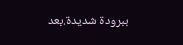ببرودة شديدة.بعد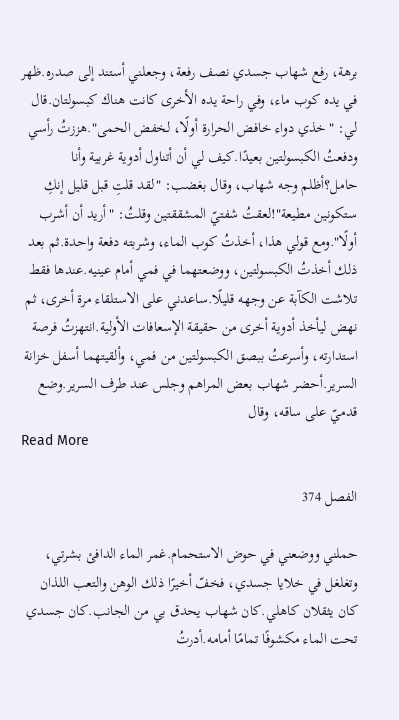برهة، رفع شهاب جسدي نصف رفعة، وجعلني أستند إلى صدره.ظهر في يده كوب ماء، وفي راحة يده الأخرى كانت هناك كبسولتان.قال لي: "خذي دواء خافض الحرارة أولًا، لخفض الحمى".هززتُ رأسي ودفعتُ الكبسولتين بعيدًا.كيف لي أن أتناول أدوية غربية وأنا حامل؟أظلم وجه شهاب، وقال بغضب: "لقد قلتِ قبل قليل إنكِ ستكونين مطيعة"!لعقتُ شفتيّ المشققتين وقلتُ: "أريد أن أشرب أولًا".ومع قولي هذا، أخذتُ كوب الماء، وشربته دفعة واحدة.ثم بعد ذلك أخذتُ الكبسولتين، ووضعتهما في فمي أمام عينيه.عندها فقط تلاشت الكآبة عن وجهه قليلًا.ساعدني على الاستلقاء مرة أخرى، ثم نهض ليأخذ أدوية أخرى من حقيقة الإسعافات الأولية.انتهزتُ فرصة استدارته، وأسرعتُ ببصق الكبسولتين من فمي، وألقيتهما أسفل خزانة السرير.أحضر شهاب بعض المراهم وجلس عند طرف السرير.وضع قدميّ على ساقه، وقال
Read More

الفصل 374

حملني ووضعني في حوض الاستحمام.غمر الماء الدافئ بشرتي، وتغلغل في خلايا جسدي، فخفّ أخيرًا ذلك الوهن والتعب اللذان كان يثقلان كاهلي.كان شهاب يحدق بي من الجانب.كان جسدي تحت الماء مكشوفًا تمامًا أمامه.أدرتُ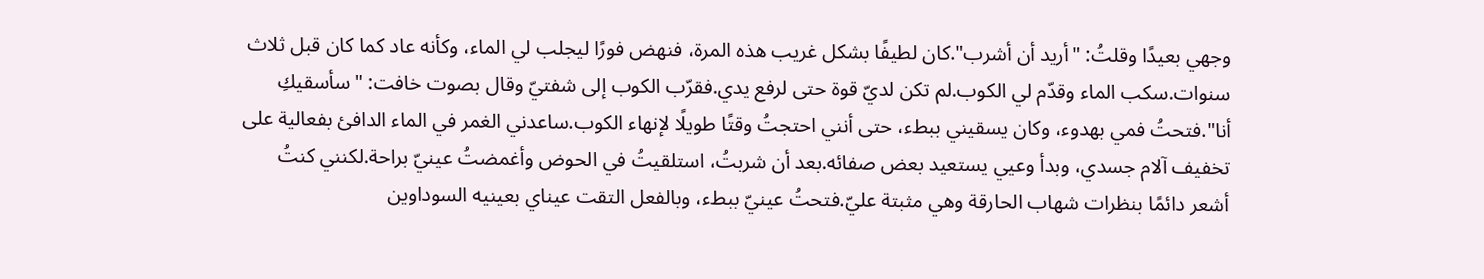وجهي بعيدًا وقلتُ: "أريد أن أشرب".كان لطيفًا بشكل غريب هذه المرة، فنهض فورًا ليجلب لي الماء، وكأنه عاد كما كان قبل ثلاث سنوات.سكب الماء وقدّم لي الكوب.لم تكن لديّ قوة حتى لرفع يدي.فقرّب الكوب إلى شفتيّ وقال بصوت خافت: "سأسقيكِ أنا".فتحتُ فمي بهدوء، وكان يسقيني ببطء، حتى أنني احتجتُ وقتًا طويلًا لإنهاء الكوب.ساعدني الغمر في الماء الدافئ بفعالية على تخفيف آلام جسدي، وبدأ وعيي يستعيد بعض صفائه.بعد أن شربتُ، استلقيتُ في الحوض وأغمضتُ عينيّ براحة.لكنني كنتُ أشعر دائمًا بنظرات شهاب الحارقة وهي مثبتة عليّ.فتحتُ عينيّ ببطء، وبالفعل التقت عيناي بعينيه السوداوين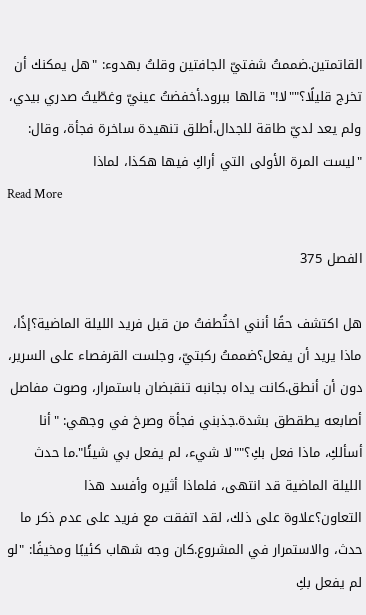القاتمتين.ضممتُ شفتيّ الجافتين وقلتُ بهدوء: "هل يمكنك أن تخرج قليلًا؟""لا!" قالها ببرود.أخفضتُ عينيّ وغطّيتُ صدري بيدي، ولم يعد لديّ طاقة للجدال.أطلق تنهيدة ساخرة فجأة، وقال: "ليست المرة الأولى التي أراكِ فيها هكذا، لماذا
Read More

الفصل 375

هل اكتشف حقًا أنني اختُطفتُ من قبل فريد الليلة الماضية؟إذًا، ماذا يريد أن يفعل؟ضممتُ ركبتيّ، وجلست القرفصاء على السرير، دون أن أنطق.كانت يداه بجانبه تنقبضان باستمرار، وصوت مفاصل أصابعه يطقطق بشدة.جذبني فجأة وصرخ في وجهي: "أنا أسألكِ، ماذا فعل بكِ؟""لا شيء، لم يفعل بي شيئًا".ما حدث الليلة الماضية قد انتهى، فلماذا أثيره وأفسد هذا التعاون؟علاوة على ذلك، لقد اتفقت مع فريد على عدم ذكر ما حدث، والاستمرار في المشروع.كان وجه شهاب كئيبًا ومخيفًا: "لو لم يفعل بكِ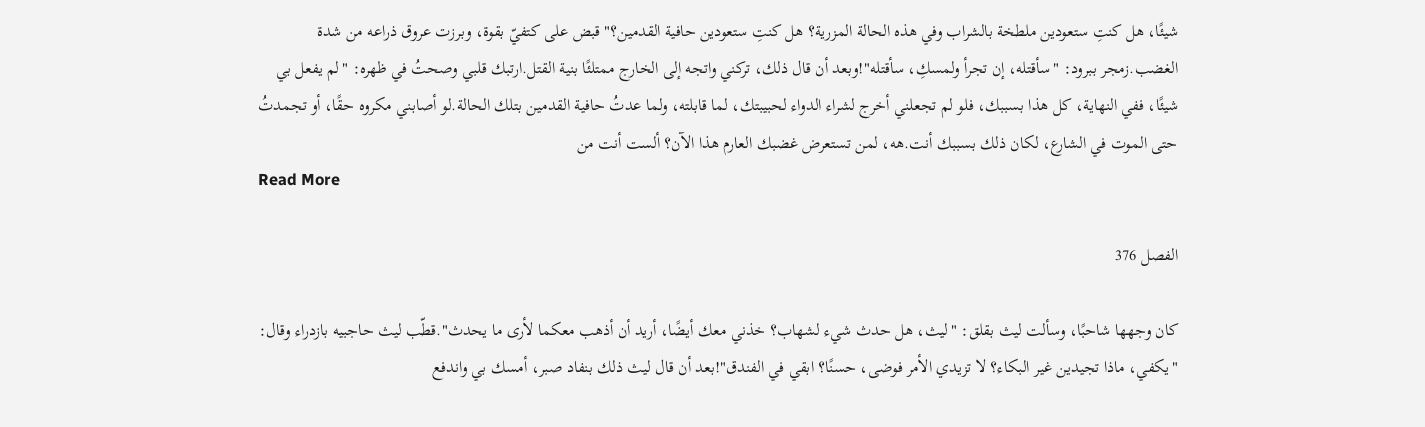شيئًا، هل كنتِ ستعودين ملطخة بالشراب وفي هذه الحالة المزرية؟ هل كنتِ ستعودين حافية القدمين؟"قبض على كتفيّ بقوة، وبرزت عروق ذراعه من شدة الغضب.زمجر ببرود: "سأقتله، إن تجرأ ولمسكِ، سأقتله"!وبعد أن قال ذلك، تركني واتجه إلى الخارج ممتلئًا بنية القتل.ارتبك قلبي وصحتُ في ظهره: "لم يفعل بي شيئًا، ففي النهاية، كل هذا بسببك، فلو لم تجعلني أخرج لشراء الدواء لحبيبتك، لما قابلته، ولما عدتُ حافية القدمين بتلك الحالة.لو أصابني مكروه حقًا، أو تجمدتُ حتى الموت في الشارع، لكان ذلك بسببك أنت.هه، لمن تستعرض غضبك العارم هذا الآن؟ ألست أنت من
Read More

الفصل 376

كان وجهها شاحبًا، وسألت ليث بقلق: "ليث، هل حدث شيء لشهاب؟ خذني معك أيضًا، أريد أن أذهب معكما لأرى ما يحدث".قطّب ليث حاجبيه بازدراء وقال: "يكفي، ماذا تجيدين غير البكاء؟ لا تزيدي الأمر فوضى، حسنًا؟ ابقي في الفندق"!بعد أن قال ليث ذلك بنفاد صبر، أمسك بي واندفع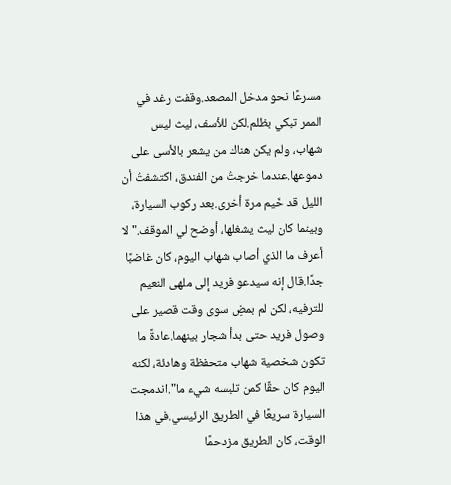مسرعًا نحو مدخل المصعد.وقفت رغد في الممر تبكي بظلم.لكن للأسف، ليث ليس شهاب، ولم يكن هناك من يشعر بالأسى على دموعها.عندما خرجتُ من الفندق، اكتشفتُ أن الليل قد خّيم مرة أخرى.بعد ركوب السيارة، وبينما كان ليث يشغلها، أوضح لي الموقف."لا أعرف ما الذي أصاب شهاب اليوم، كان غاضبًا جدًا.قال إنه سيدعو فريد إلى ملهى النعيم للترفيه، لكن لم بمضِ سوى وقت قصير على وصول فريد حتى بدأ شجار بينهما.عادةً ما تكون شخصية شهاب متحفظة وهادئة، لكنه اليوم كان حقًا كمن تلبسه شيء ما".اندمجت السيارة سريعًا في الطريق الرئيسي.في هذا الوقت، كان الطريق مزدحمًا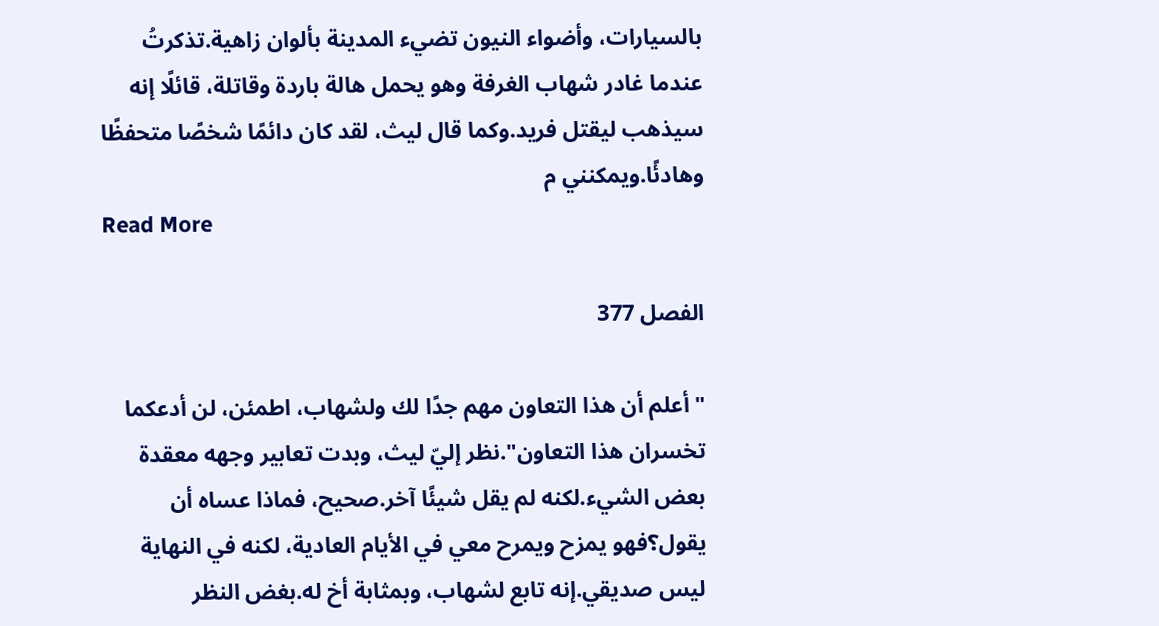بالسيارات، وأضواء النيون تضيء المدينة بألوان زاهية.تذكرتُ عندما غادر شهاب الغرفة وهو يحمل هالة باردة وقاتلة، قائلًا إنه سيذهب ليقتل فريد.وكما قال ليث، لقد كان دائمًا شخصًا متحفظًا وهادئًا.ويمكنني م
Read More

الفصل 377

"أعلم أن هذا التعاون مهم جدًا لك ولشهاب، اطمئن، لن أدعكما تخسران هذا التعاون".نظر إليّ ليث، وبدت تعابير وجهه معقدة بعض الشيء.لكنه لم يقل شيئًا آخر.صحيح، فماذا عساه أن يقول؟فهو يمزح ويمرح معي في الأيام العادية، لكنه في النهاية ليس صديقي.إنه تابع لشهاب، وبمثابة أخ له.بغض النظر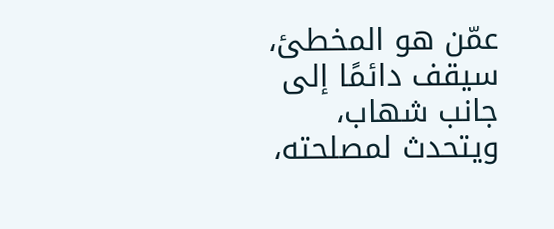عمّن هو المخطئ، سيقف دائمًا إلى جانب شهاب، ويتحدث لمصلحته،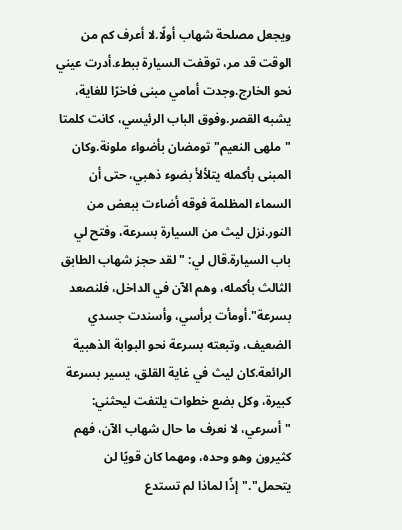ويجعل مصلحة شهاب أولًا.لا أعرف كم من الوقت قد مر، توقفت السيارة ببطء.أدرت عيني نحو الخارج.وجدت أمامي مبنى فاخرًا للغاية، يشبه القصر.وفوق الباب الرئيسي، كانت كلمتا "ملهى النعيم" تومضان بأضواء ملونة.وكان المبنى بأكمله يتلألأ بضوء ذهبي، حتى أن السماء المظلمة فوقه أضاءت ببعض من النور.نزل ليث من السيارة بسرعة، وفتح لي باب السيارة.قال لي: "لقد حجز شهاب الطابق الثالث بأكمله، وهم الآن في الداخل، فلنصعد بسرعة".أومأت برأسي، وأسندت جسدي الضعيف، وتبعته بسرعة نحو البوابة الذهبية الرائعة.كان ليث في غاية القلق، يسير بسرعة كبيرة، وكل بضع خطوات يلتفت ليحثني: "أسرعي، لا نعرف ما حال شهاب الآن، فهم كثيرون وهو وحده، ومهما كان قويًا لن يتحمل"."إذًا لماذا لم تستدع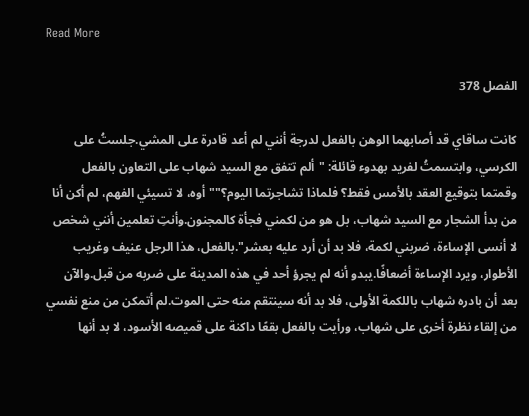Read More

الفصل 378

كانت ساقاي قد أصابهما الوهن بالفعل لدرجة أنني لم أعد قادرة على المشي.جلستُ على الكرسي، وابتسمتُ لفريد بهدوء قائلة: "ألم تتفق مع السيد شهاب على التعاون بالفعل وقمتما بتوقيع العقد بالأمس فقط؟ فلماذا تشاجرتما اليوم؟""أوه، لا تسيئي الفهم، لم أكن أنا من بدأ الشجار مع السيد شهاب، بل هو من لكمني فجأة كالمجنون.وأنتِ تعلمين أنني شخص لا أنسى الإساءة، ضربني لكمة، فلا بد أن أرد عليه بعشر".بالفعل، هذا الرجل عنيف وغريب الأطوار، ويرد الإساءة أضعافًا.يبدو أنه لم يجرؤ أحد في هذه المدينة على ضربه من قبل.والآن بعد أن بادره شهاب باللكمة الأولى، فلا بد أنه سينتقم منه حتى الموت.لم أتمكن من منع نفسي من إلقاء نظرة أخرى على شهاب، ورأيت بالفعل بقعًا داكنة على قميصه الأسود، لا بد أنها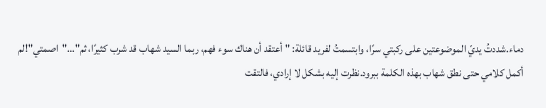دماء.شددتُ يديّ الموضوعتين على ركبتي سرًا، وابتسمتُ لفريد قائلة: "أعتقد أن هناك سوء فهم، ربما السيد شهاب قد شرب كثيرًا، ثم"…"اصمتي"!لم أكمل كلامي حتى نطق شهاب بهذه الكلمة ببرود.نظرت إليه بشكل لا إرادي، فالتقت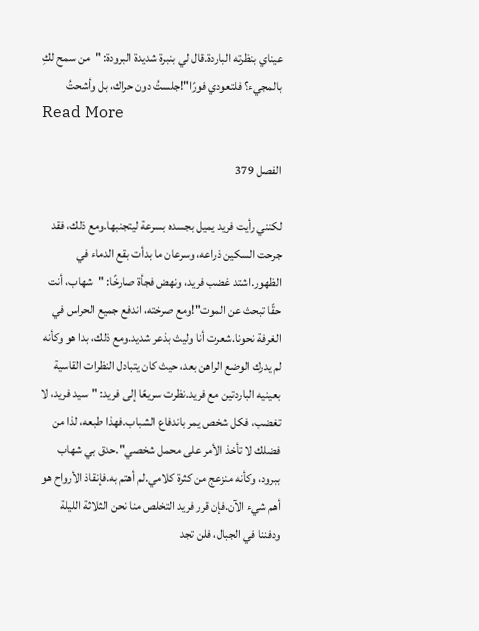عيناي بنظرته الباردة.قال لي بنبرة شديدة البرودة: "من سمح لكِ بالمجيء؟ فلتعودي فورًا"!جلستُ دون حراك، بل وأشحتُ
Read More

الفصل 379

لكنني رأيت فريد يميل بجسده بسرعة ليتجنبها.ومع ذلك، فقد جرحت السكين ذراعه، وسرعان ما بدأت بقع الدماء في الظهور.اشتد غضب فريد، ونهض فجأة صارخًا: "شهاب، أنت حقًا تبحث عن الموت"!ومع صرخته، اندفع جميع الحراس في الغرفة نحونا.شعرت أنا وليث بذعر شديد.ومع ذلك، بدا هو وكأنه لم يدرك الوضع الراهن بعد، حيث كان يتبادل النظرات القاسية بعينيه الباردتين مع فريد.نظرت سريعًا إلى فريد: "سيد فريد، لا تغضب، فكل شخص يمر باندفاع الشباب.فهذا طبعه، لذا من فضلك لا تأخذ الأمر على محمل شخصي".حدق بي شهاب ببرود، وكأنه منزعج من كثرة كلامي.لم أهتم به.فإنقاذ الأرواح هو أهم شيء الآن.فإن قرر فريد التخلص منا نحن الثلاثة الليلة ودفننا في الجبال، فلن تجد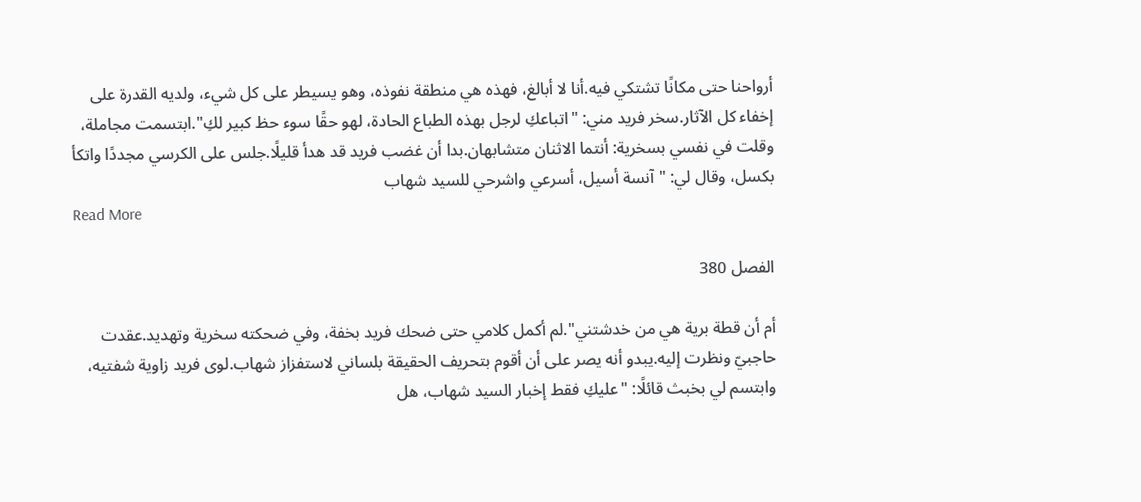أرواحنا حتى مكانًا تشتكي فيه.أنا لا أبالغ، فهذه هي منطقة نفوذه، وهو يسيطر على كل شيء، ولديه القدرة على إخفاء كل الآثار.سخر فريد مني: "اتباعكِ لرجل بهذه الطباع الحادة، لهو حقًا سوء حظ كبير لكِ".ابتسمت مجاملة، وقلت في نفسي بسخرية: أنتما الاثنان متشابهان.بدا أن غضب فريد قد هدأ قليلًا.جلس على الكرسي مجددًا واتكأ بكسل، وقال لي: "آنسة أسيل، أسرعي واشرحي للسيد شهاب
Read More

الفصل 380

أم أن قطة برية هي من خدشتني".لم أكمل كلامي حتى ضحك فريد بخفة، وفي ضحكته سخرية وتهديد.عقدت حاجبيّ ونظرت إليه.يبدو أنه يصر على أن أقوم بتحريف الحقيقة بلساني لاستفزاز شهاب.لوى فريد زاوية شفتيه، وابتسم لي بخبث قائلًا: "عليكِ فقط إخبار السيد شهاب، هل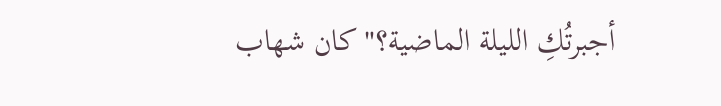أجبرتُكِ الليلة الماضية؟"كان شهاب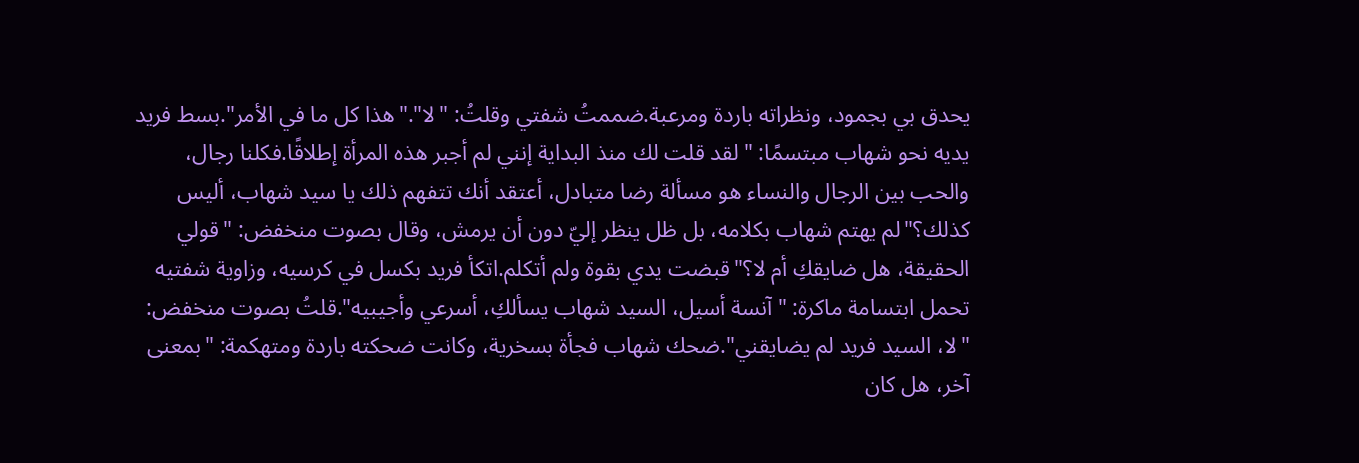يحدق بي بجمود، ونظراته باردة ومرعبة.ضممتُ شفتي وقلتُ: "لا"."هذا كل ما في الأمر".بسط فريد يديه نحو شهاب مبتسمًا: "لقد قلت لك منذ البداية إنني لم أجبر هذه المرأة إطلاقًا.فكلنا رجال، والحب بين الرجال والنساء هو مسألة رضا متبادل، أعتقد أنك تتفهم ذلك يا سيد شهاب، أليس كذلك؟"لم يهتم شهاب بكلامه، بل ظل ينظر إليّ دون أن يرمش، وقال بصوت منخفض: "قولي الحقيقة، هل ضايقكِ أم لا؟"قبضت يدي بقوة ولم أتكلم.اتكأ فريد بكسل في كرسيه، وزاوية شفتيه تحمل ابتسامة ماكرة: "آنسة أسيل، السيد شهاب يسألكِ، أسرعي وأجيبيه".قلتُ بصوت منخفض: "لا، السيد فريد لم يضايقني".ضحك شهاب فجأة بسخرية، وكانت ضحكته باردة ومتهكمة: "بمعنى آخر، هل كان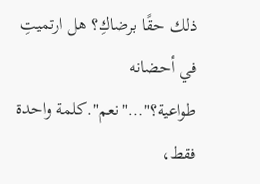ذلك حقًا برضاكِ؟ هل ارتميتِ في أحضانه طواعية؟"…"نعم".كلمة واحدة فقط،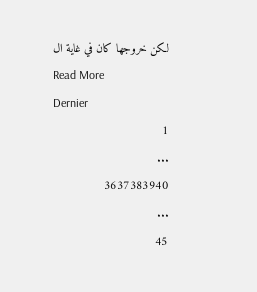لكن خروجها كان في غاية ال
Read More
Dernier
1
...
3637383940
...
45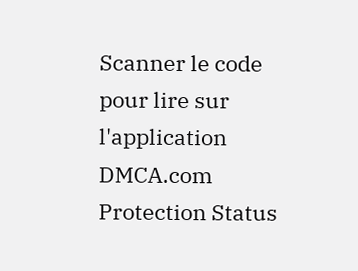Scanner le code pour lire sur l'application
DMCA.com Protection Status